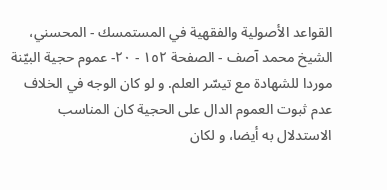القواعد الأصولية والفقهية في المستمسك - المحسني، الشيخ محمد آصف - الصفحة ١٥٢ - ٢٠- عموم حجية البيّنة
موردا للشهادة مع تيسّر العلم. و لو كان الوجه في الخلاف عدم ثبوت العموم الدال على الحجية كان المناسب الاستدلال به أيضا، و لكان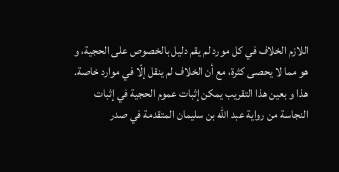اللازم الخلاف في كل مورد لم يقم دليل بالخصوص على الحجية، و هو مما لا يحصى كثرة، مع أن الخلاف لم ينقل إلّا في موارد خاصة.
هذا و بعين هذا التقريب يمكن إثبات عموم الحجية في إثبات النجاسة من رواية عبد اللّه بن سليمان المتقدمة في صدر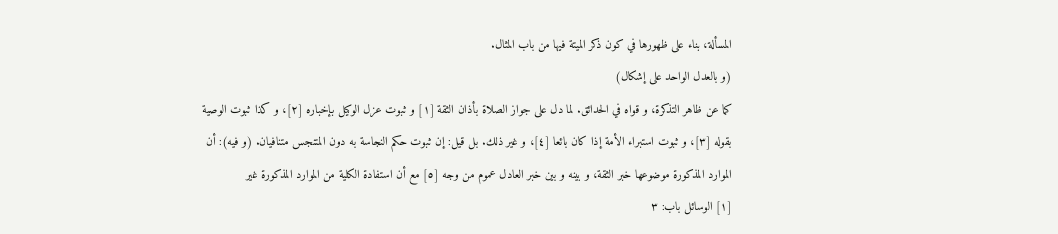المسألة، بناء على ظهورها في كون ذكر الميتة فيها من باب المثال.
(و بالعدل الواحد على إشكال)
كما عن ظاهر التذكرة، و قواه في الحدائق. لما دل على جواز الصلاة بأذان الثقة [١] و ثبوت عزل الوكيل بإخباره [٢]، و كذا ثبوت الوصية بقوله [٣]، و ثبوت استبراء الأمة إذا كان بائعا [٤]، و غير ذلك. بل قيل: إن ثبوت حكم النجاسة به دون المتنجس متنافيان. (و فيه): أن الموارد المذكورة موضوعها خبر الثقة، و بينه و بين خبر العادل عموم من وجه [٥] مع أن استفادة الكلية من الموارد المذكورة غير
[١] الوسائل باب: ٣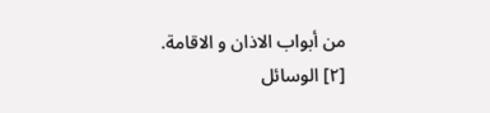من أبواب الاذان و الاقامة.
[٢] الوسائل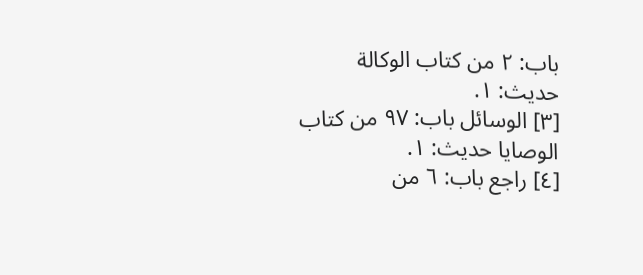باب: ٢ من كتاب الوكالة حديث: ١.
[٣] الوسائل باب: ٩٧ من كتاب الوصايا حديث: ١.
[٤] راجع باب: ٦ من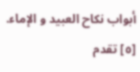أبواب نكاح العبيد و الإماء.
[٥] تقدم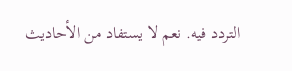التردد فيه. نعم لا يستفاد من الأحاديث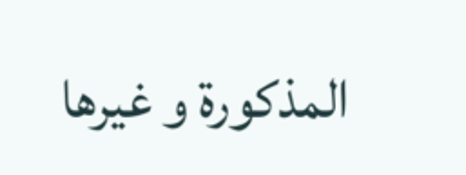المذكورة و غيرها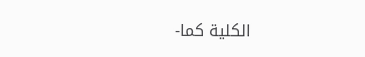الكلية كما-